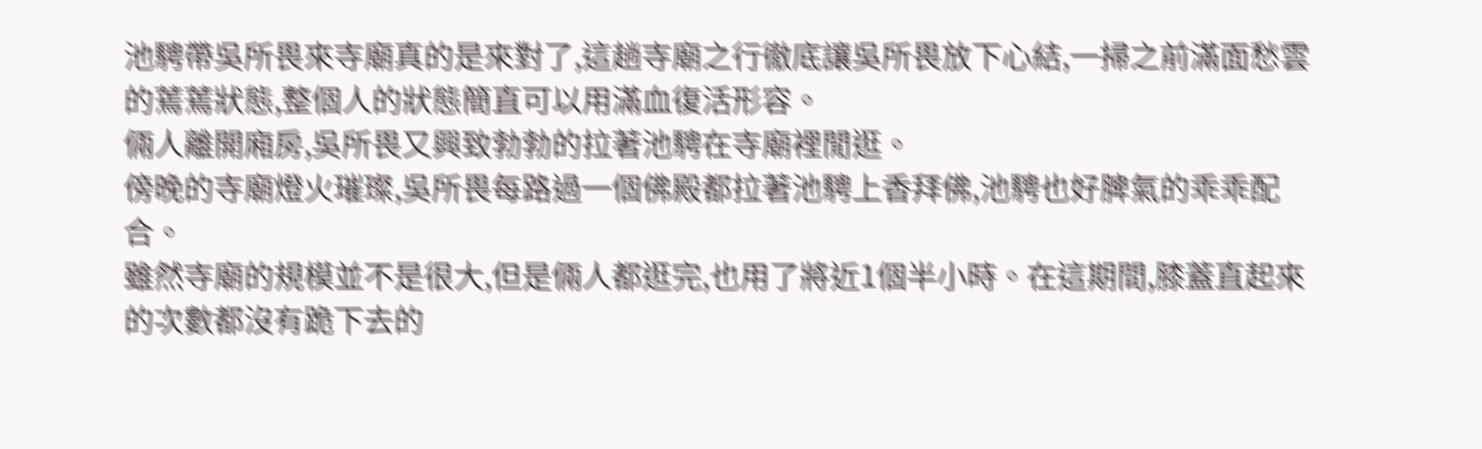池騁帶吳所畏來寺廟真的是來對了,這趟寺廟之行徹底讓吳所畏放下心結,一掃之前滿面愁雲的蔫蔫狀態,整個人的狀態簡直可以用滿血復活形容。
倆人離開廂房,吳所畏又興致勃勃的拉著池騁在寺廟裡閒逛。
傍晚的寺廟燈火璀璨,吳所畏每路過一個佛殿都拉著池騁上香拜佛,池騁也好脾氣的乖乖配合。
雖然寺廟的規模並不是很大,但是倆人都逛完,也用了將近1個半小時。在這期間,膝蓋直起來的次數都沒有跪下去的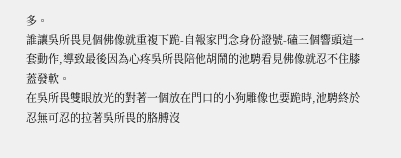多。
誰讓吳所畏見個佛像就重複下跪-自報家門念身份證號-磕三個響頭這一套動作,導致最後因為心疼吳所畏陪他胡鬧的池騁看見佛像就忍不住膝蓋發軟。
在吳所畏雙眼放光的對著一個放在門口的小狗雕像也要跪時,池騁終於忍無可忍的拉著吳所畏的胳膊沒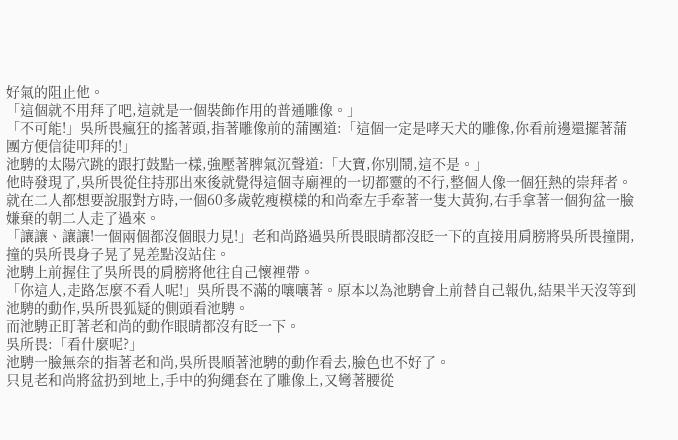好氣的阻止他。
「這個就不用拜了吧,這就是一個裝飾作用的普通雕像。」
「不可能!」吳所畏瘋狂的搖著頭,指著雕像前的蒲團道:「這個一定是哮天犬的雕像,你看前邊還擺著蒲團方便信徒叩拜的!」
池騁的太陽穴跳的跟打鼓點一樣,強壓著脾氣沉聲道:「大寶,你別鬧,這不是。」
他時發現了,吳所畏從住持那出來後就覺得這個寺廟裡的一切都靈的不行,整個人像一個狂熱的崇拜者。
就在二人都想要說服對方時,一個60多歲乾瘦模樣的和尚牽左手牽著一隻大黃狗,右手拿著一個狗盆一臉嫌棄的朝二人走了過來。
「讓讓、讓讓!一個兩個都沒個眼力見!」老和尚路過吳所畏眼睛都沒眨一下的直接用肩膀將吳所畏撞開,撞的吳所畏身子晃了晃差點沒站住。
池騁上前握住了吳所畏的肩膀將他往自己懷裡帶。
「你這人,走路怎麼不看人呢!」吳所畏不滿的嚷嚷著。原本以為池騁會上前替自己報仇,結果半天沒等到池騁的動作,吳所畏狐疑的側頭看池騁。
而池騁正盯著老和尚的動作眼睛都沒有眨一下。
吳所畏:「看什麼呢?」
池騁一臉無奈的指著老和尚,吳所畏順著池騁的動作看去,臉色也不好了。
只見老和尚將盆扔到地上,手中的狗繩套在了雕像上,又彎著腰從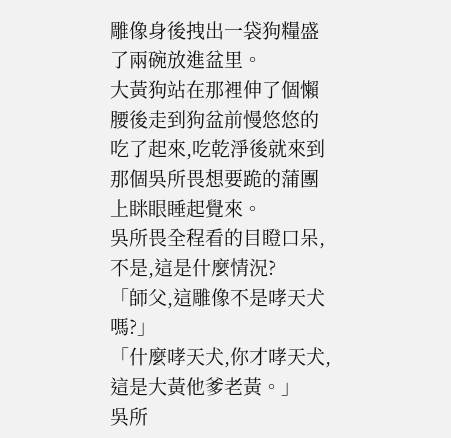雕像身後拽出一袋狗糧盛了兩碗放進盆里。
大黃狗站在那裡伸了個懶腰後走到狗盆前慢悠悠的吃了起來,吃乾淨後就來到那個吳所畏想要跪的蒲團上眯眼睡起覺來。
吳所畏全程看的目瞪口呆,不是,這是什麼情況?
「師父,這雕像不是哮天犬嗎?」
「什麼哮天犬,你才哮天犬,這是大黃他爹老黃。」
吳所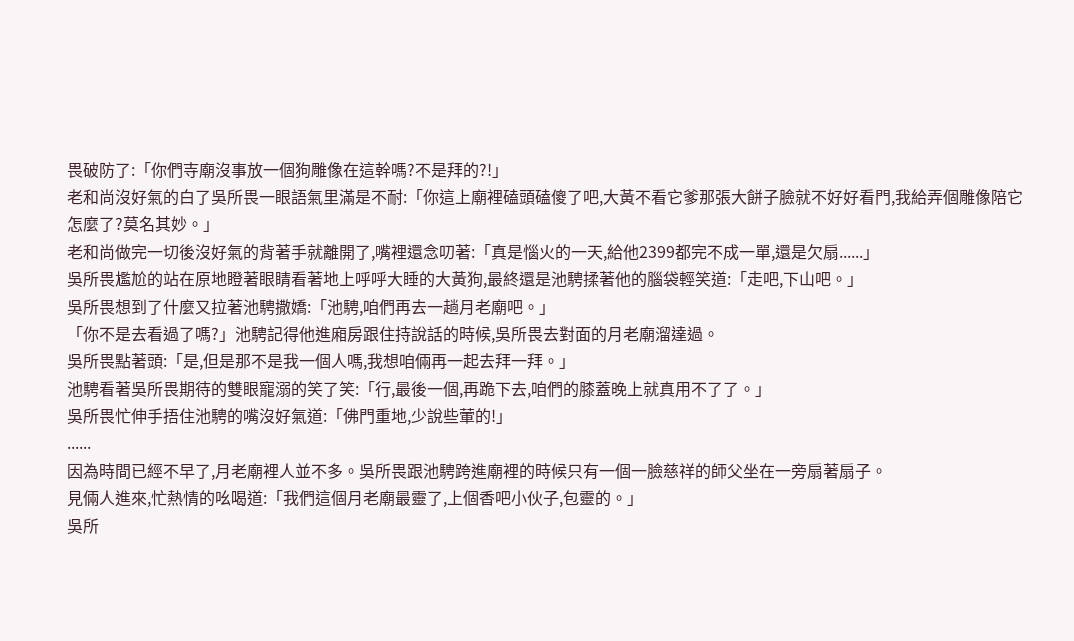畏破防了:「你們寺廟沒事放一個狗雕像在這幹嗎?不是拜的?!」
老和尚沒好氣的白了吳所畏一眼語氣里滿是不耐:「你這上廟裡磕頭磕傻了吧,大黃不看它爹那張大餅子臉就不好好看門,我給弄個雕像陪它怎麼了?莫名其妙。」
老和尚做完一切後沒好氣的背著手就離開了,嘴裡還念叨著:「真是惱火的一天,給他2399都完不成一單,還是欠扇......」
吳所畏尷尬的站在原地瞪著眼睛看著地上呼呼大睡的大黃狗,最終還是池騁揉著他的腦袋輕笑道:「走吧,下山吧。」
吳所畏想到了什麼又拉著池騁撒嬌:「池騁,咱們再去一趟月老廟吧。」
「你不是去看過了嗎?」池騁記得他進廂房跟住持說話的時候,吳所畏去對面的月老廟溜達過。
吳所畏點著頭:「是,但是那不是我一個人嗎,我想咱倆再一起去拜一拜。」
池騁看著吳所畏期待的雙眼寵溺的笑了笑:「行,最後一個,再跪下去,咱們的膝蓋晚上就真用不了了。」
吳所畏忙伸手捂住池騁的嘴沒好氣道:「佛門重地,少說些葷的!」
......
因為時間已經不早了,月老廟裡人並不多。吳所畏跟池騁跨進廟裡的時候只有一個一臉慈祥的師父坐在一旁扇著扇子。
見倆人進來,忙熱情的吆喝道:「我們這個月老廟最靈了,上個香吧小伙子,包靈的。」
吳所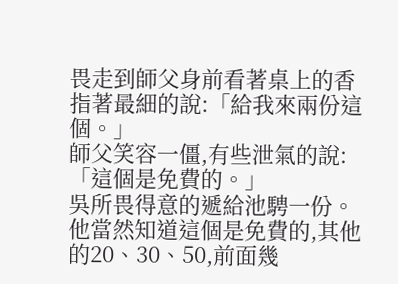畏走到師父身前看著桌上的香指著最細的說:「給我來兩份這個。」
師父笑容一僵,有些泄氣的說:「這個是免費的。」
吳所畏得意的遞給池騁一份。他當然知道這個是免費的,其他的20、30、50,前面幾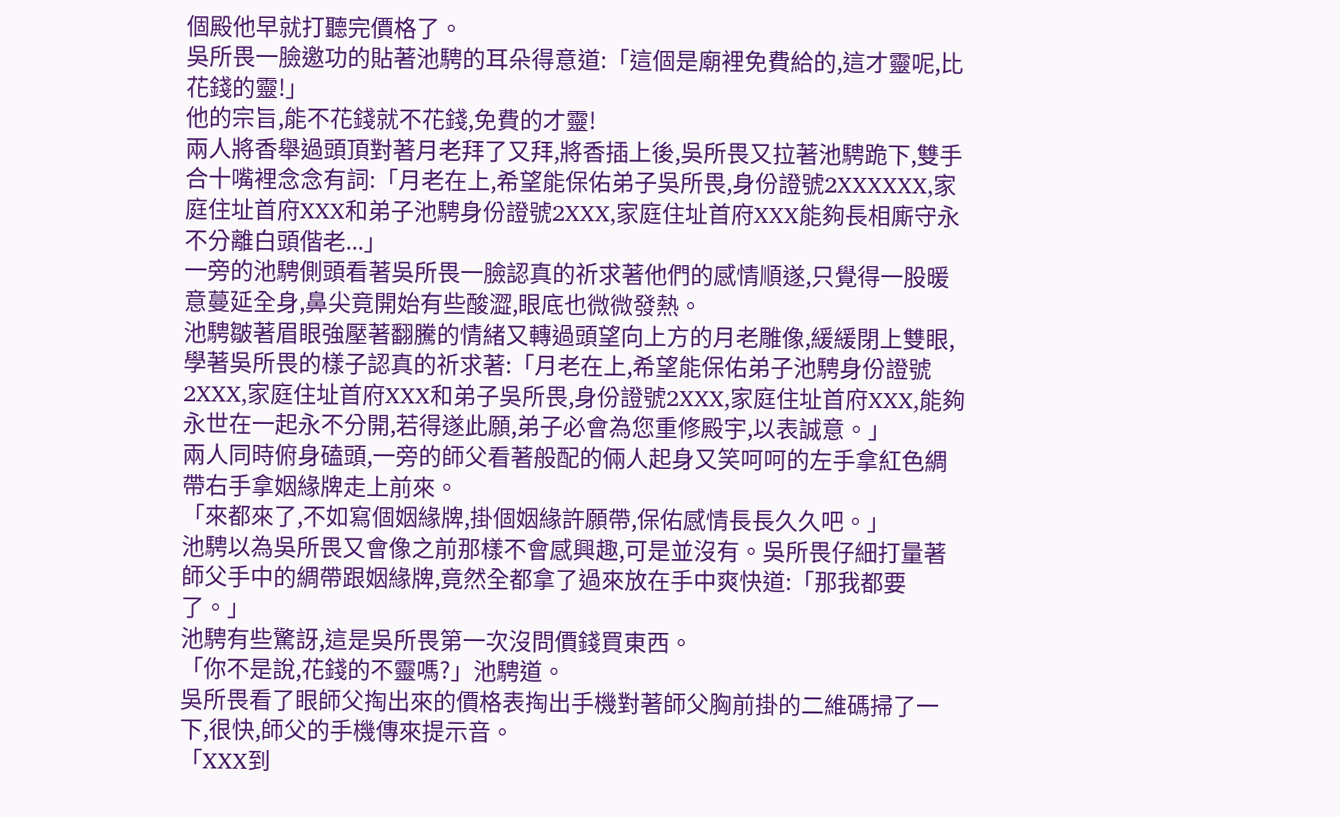個殿他早就打聽完價格了。
吳所畏一臉邀功的貼著池騁的耳朵得意道:「這個是廟裡免費給的,這才靈呢,比花錢的靈!」
他的宗旨,能不花錢就不花錢,免費的才靈!
兩人將香舉過頭頂對著月老拜了又拜,將香插上後,吳所畏又拉著池騁跪下,雙手合十嘴裡念念有詞:「月老在上,希望能保佑弟子吳所畏,身份證號2XXXXXX,家庭住址首府XXX和弟子池騁身份證號2XXX,家庭住址首府XXX能夠長相廝守永不分離白頭偕老...」
一旁的池騁側頭看著吳所畏一臉認真的祈求著他們的感情順遂,只覺得一股暖意蔓延全身,鼻尖竟開始有些酸澀,眼底也微微發熱。
池騁皺著眉眼強壓著翻騰的情緒又轉過頭望向上方的月老雕像,緩緩閉上雙眼,學著吳所畏的樣子認真的祈求著:「月老在上,希望能保佑弟子池騁身份證號2XXX,家庭住址首府XXX和弟子吳所畏,身份證號2XXX,家庭住址首府XXX,能夠永世在一起永不分開,若得遂此願,弟子必會為您重修殿宇,以表誠意。」
兩人同時俯身磕頭,一旁的師父看著般配的倆人起身又笑呵呵的左手拿紅色綢帶右手拿姻緣牌走上前來。
「來都來了,不如寫個姻緣牌,掛個姻緣許願帶,保佑感情長長久久吧。」
池騁以為吳所畏又會像之前那樣不會感興趣,可是並沒有。吳所畏仔細打量著師父手中的綢帶跟姻緣牌,竟然全都拿了過來放在手中爽快道:「那我都要了。」
池騁有些驚訝,這是吳所畏第一次沒問價錢買東西。
「你不是說,花錢的不靈嗎?」池騁道。
吳所畏看了眼師父掏出來的價格表掏出手機對著師父胸前掛的二維碼掃了一下,很快,師父的手機傳來提示音。
「XXX到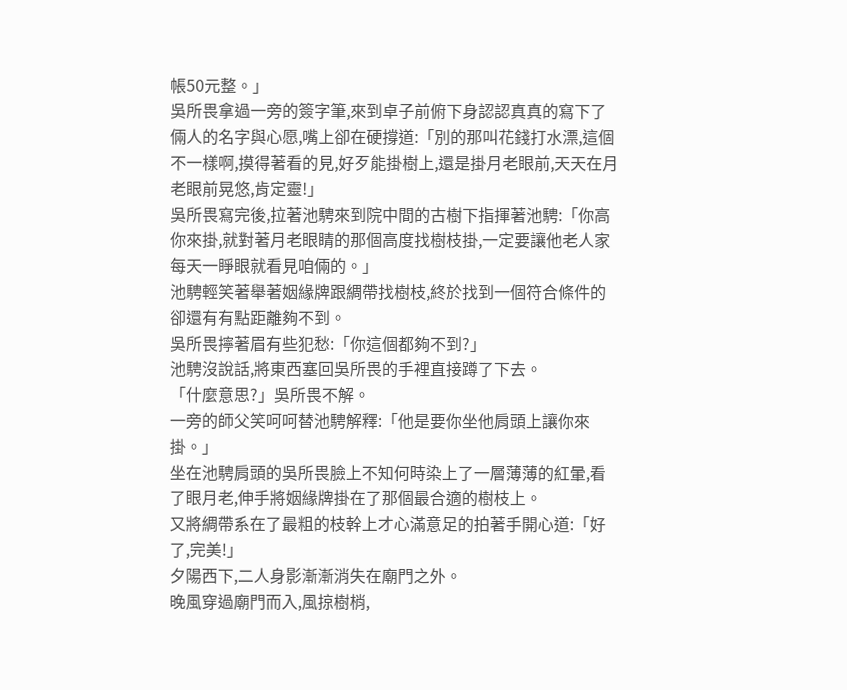帳50元整。」
吳所畏拿過一旁的簽字筆,來到卓子前俯下身認認真真的寫下了倆人的名字與心愿,嘴上卻在硬撐道:「別的那叫花錢打水漂,這個不一樣啊,摸得著看的見,好歹能掛樹上,還是掛月老眼前,天天在月老眼前晃悠,肯定靈!」
吳所畏寫完後,拉著池騁來到院中間的古樹下指揮著池騁:「你高你來掛,就對著月老眼睛的那個高度找樹枝掛,一定要讓他老人家每天一睜眼就看見咱倆的。」
池騁輕笑著舉著姻緣牌跟綢帶找樹枝,終於找到一個符合條件的卻還有有點距離夠不到。
吳所畏擰著眉有些犯愁:「你這個都夠不到?」
池騁沒說話,將東西塞回吳所畏的手裡直接蹲了下去。
「什麼意思?」吳所畏不解。
一旁的師父笑呵呵替池騁解釋:「他是要你坐他肩頭上讓你來掛。」
坐在池騁肩頭的吳所畏臉上不知何時染上了一層薄薄的紅暈,看了眼月老,伸手將姻緣牌掛在了那個最合適的樹枝上。
又將綢帶系在了最粗的枝幹上才心滿意足的拍著手開心道:「好了,完美!」
夕陽西下,二人身影漸漸消失在廟門之外。
晚風穿過廟門而入,風掠樹梢,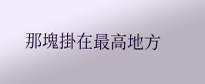那塊掛在最高地方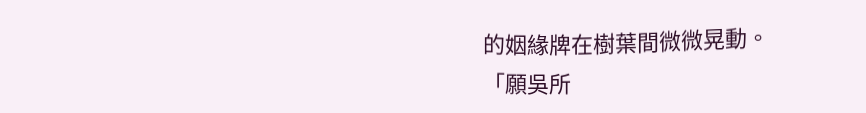的姻緣牌在樹葉間微微晃動。
「願吳所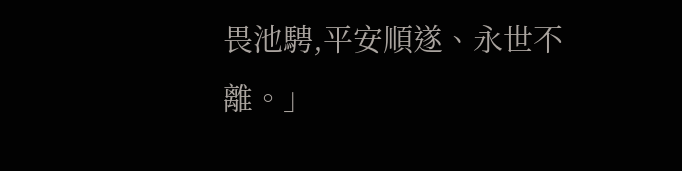畏池騁,平安順遂、永世不離。」